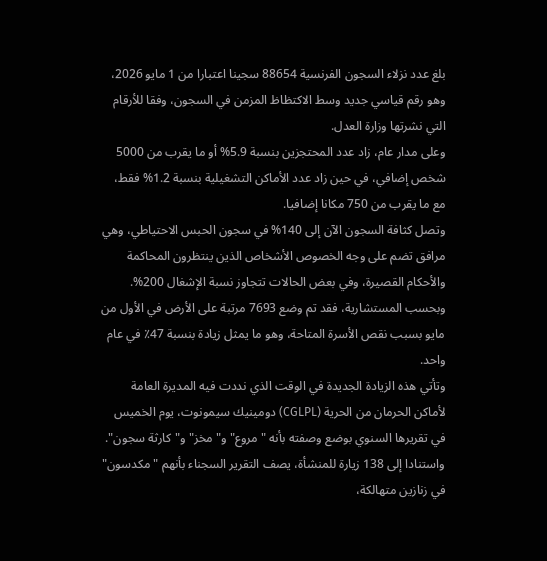بلغ عدد نزلاء السجون الفرنسية 88654 سجينا اعتبارا من 1 مايو 2026، وهو رقم قياسي جديد وسط الاكتظاظ المزمن في السجون، وفقا للأرقام التي نشرتها وزارة العدل.
وعلى مدار عام، زاد عدد المحتجزين بنسبة 5.9% أو ما يقرب من 5000 شخص إضافي، في حين زاد عدد الأماكن التشغيلية بنسبة 1.2% فقط، مع ما يقرب من 750 مكانا إضافيا.
وتصل كثافة السجون الآن إلى 140% في سجون الحبس الاحتياطي، وهي مرافق تضم على وجه الخصوص الأشخاص الذين ينتظرون المحاكمة والأحكام القصيرة، وفي بعض الحالات تتجاوز نسبة الإشغال 200%.
وبحسب المستشارية، فقد تم وضع 7693 مرتبة على الأرض في الأول من مايو بسبب نقص الأسرة المتاحة، وهو ما يمثل زيادة بنسبة 47٪ في عام واحد.
وتأتي هذه الزيادة الجديدة في الوقت الذي نددت فيه المديرة العامة لأماكن الحرمان من الحرية (CGLPL) دومينيك سيمونوت، يوم الخميس في تقريرها السنوي بوضع وصفته بأنه "مروع" و"مخز" و"كارثة سجون".
واستنادا إلى 138 زيارة للمنشأة، يصف التقرير السجناء بأنهم "مكدسون" في زنازين متهالكة،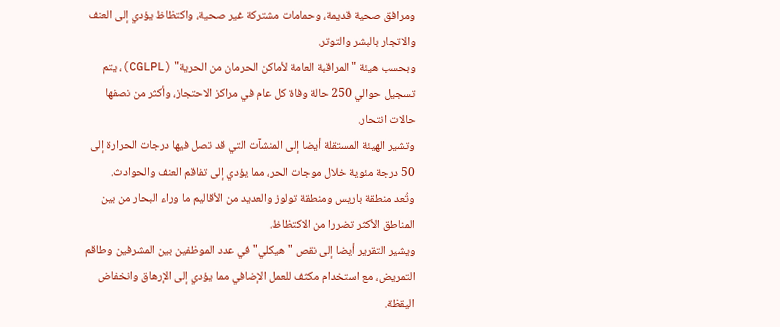ومرافق صحية قديمة، وحمامات مشتركة غير صحية، واكتظاظ يؤدي إلى العنف والاتجار بالبشر والتوتر.
وبحسب هيئة "المراقبة العامة لأماكن الحرمان من الحرية" (CGLPL)، يتم تسجيل حوالي 250 حالة وفاة كل عام في مراكز الاحتجاز، وأكثر من نصفها حالات انتحار.
وتشير الهيئة المستقلة أيضا إلى المنشآت التي قد تصل فيها درجات الحرارة إلى 50 درجة مئوية خلال موجات الحر، مما يؤدي إلى تفاقم العنف والحوادث.
وتُعد منطقة باريس ومنطقة تولوز والعديد من الأقاليم ما وراء البحار من بين المناطق الأكثر تضررا من الاكتظاظ.
ويشير التقرير أيضا إلى نقص "هيكلي" في عدد الموظفين بين المشرفين وطاقم التمريض، مع استخدام مكثف للعمل الإضافي مما يؤدي إلى الإرهاق وانخفاض اليقظة.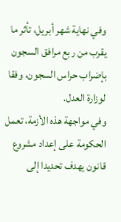وفي نهاية شهر أبريل، تأثر ما يقرب من ربع مرافق السجون بإضراب حراس السجون، وفقا لوزارة العدل.
وفي مواجهة هذه الأزمة، تعمل الحكومة على إعداد مشروع قانون يهدف تحديدا إلى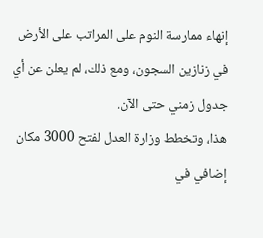إنهاء ممارسة النوم على المراتب على الأرض في زنازين السجون، ومع ذلك، لم يعلن عن أي جدول زمني حتى الآن.
هذا، وتخطط وزارة العدل لفتح 3000 مكان إضافي في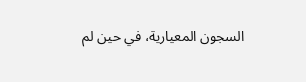السجون المعيارية، في حين لم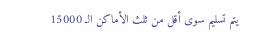يتم تسليم سوى أقل من ثلث الأماكن الـ 15000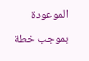الموعودة بموجب خطة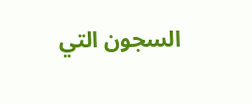السجون التي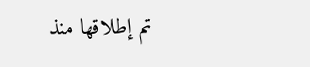تم إطلاقها منذ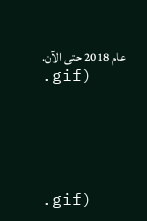عام 2018 حتى الآن.
.gif)





.gif)